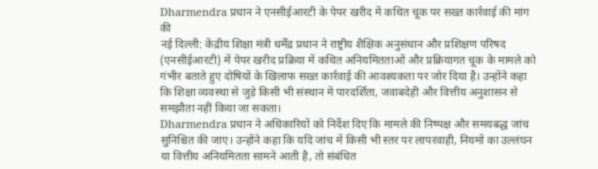Dharmendra प्रधान ने एनसीईआरटी के पेपर खरीद में कथित चूक पर सख्त कार्रवाई की मांग की
नई दिल्ली: केंद्रीय शिक्षा मंत्री धर्मेंद्र प्रधान ने राष्ट्रीय शैक्षिक अनुसंधान और प्रशिक्षण परिषद (एनसीईआरटी) में पेपर खरीद प्रक्रिया में कथित अनियमितताओं और प्रक्रियागत चूक के मामले को गंभीर बताते हुए दोषियों के खिलाफ सख्त कार्रवाई की आवश्यकता पर जोर दिया है। उन्होंने कहा कि शिक्षा व्यवस्था से जुड़े किसी भी संस्थान में पारदर्शिता, जवाबदेही और वित्तीय अनुशासन से समझौता नहीं किया जा सकता।
Dharmendra प्रधान ने अधिकारियों को निर्देश दिए कि मामले की निष्पक्ष और समयबद्ध जांच सुनिश्चित की जाए। उन्होंने कहा कि यदि जांच में किसी भी स्तर पर लापरवाही, नियमों का उल्लंघन या वित्तीय अनियमितता सामने आती है, तो संबंधित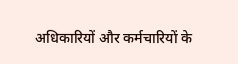अधिकारियों और कर्मचारियों के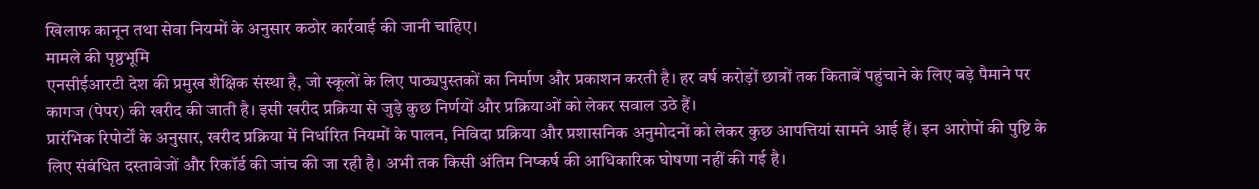खिलाफ कानून तथा सेवा नियमों के अनुसार कठोर कार्रवाई की जानी चाहिए।
मामले की पृष्ठभूमि
एनसीईआरटी देश की प्रमुख शैक्षिक संस्था है, जो स्कूलों के लिए पाठ्यपुस्तकों का निर्माण और प्रकाशन करती है। हर वर्ष करोड़ों छात्रों तक किताबें पहुंचाने के लिए बड़े पैमाने पर कागज (पेपर) की खरीद की जाती है। इसी खरीद प्रक्रिया से जुड़े कुछ निर्णयों और प्रक्रियाओं को लेकर सवाल उठे हैं।
प्रारंभिक रिपोर्टों के अनुसार, खरीद प्रक्रिया में निर्धारित नियमों के पालन, निविदा प्रक्रिया और प्रशासनिक अनुमोदनों को लेकर कुछ आपत्तियां सामने आई हैं। इन आरोपों की पुष्टि के लिए संबंधित दस्तावेजों और रिकॉर्ड की जांच की जा रही है। अभी तक किसी अंतिम निष्कर्ष की आधिकारिक घोषणा नहीं की गई है।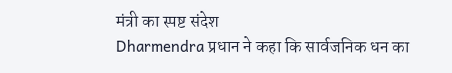मंत्री का स्पष्ट संदेश
Dharmendra प्रधान ने कहा कि सार्वजनिक धन का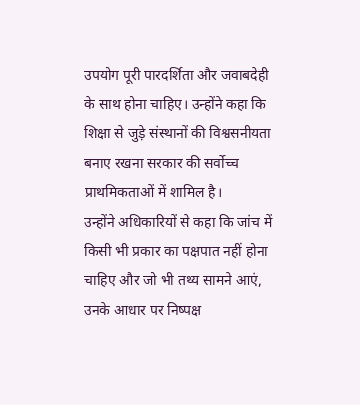उपयोग पूरी पारदर्शिता और जवाबदेही के साथ होना चाहिए। उन्होंने कहा कि शिक्षा से जुड़े संस्थानों की विश्वसनीयता बनाए रखना सरकार की सर्वोच्च प्राथमिकताओं में शामिल है।
उन्होंने अधिकारियों से कहा कि जांच में किसी भी प्रकार का पक्षपात नहीं होना चाहिए और जो भी तथ्य सामने आएं, उनके आधार पर निष्पक्ष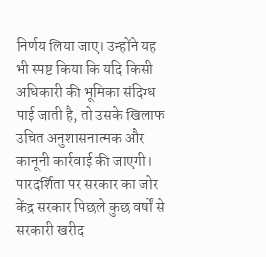निर्णय लिया जाए। उन्होंने यह भी स्पष्ट किया कि यदि किसी अधिकारी की भूमिका संदिग्ध पाई जाती है, तो उसके खिलाफ उचित अनुशासनात्मक और कानूनी कार्रवाई की जाएगी।
पारदर्शिता पर सरकार का जोर
केंद्र सरकार पिछले कुछ वर्षों से सरकारी खरीद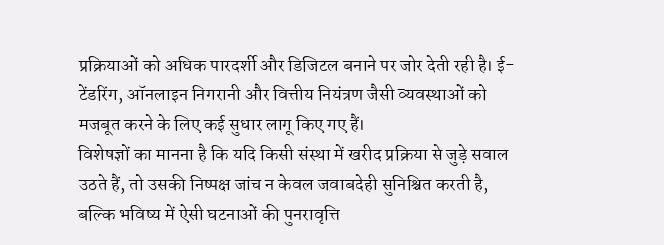प्रक्रियाओं को अधिक पारदर्शी और डिजिटल बनाने पर जोर देती रही है। ई-टेंडरिंग, ऑनलाइन निगरानी और वित्तीय नियंत्रण जैसी व्यवस्थाओं को मजबूत करने के लिए कई सुधार लागू किए गए हैं।
विशेषज्ञों का मानना है कि यदि किसी संस्था में खरीद प्रक्रिया से जुड़े सवाल उठते हैं, तो उसकी निष्पक्ष जांच न केवल जवाबदेही सुनिश्चित करती है, बल्कि भविष्य में ऐसी घटनाओं की पुनरावृत्ति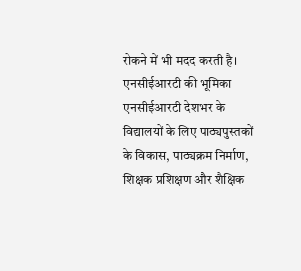रोकने में भी मदद करती है।
एनसीईआरटी की भूमिका
एनसीईआरटी देशभर के विद्यालयों के लिए पाठ्यपुस्तकों के विकास, पाठ्यक्रम निर्माण, शिक्षक प्रशिक्षण और शैक्षिक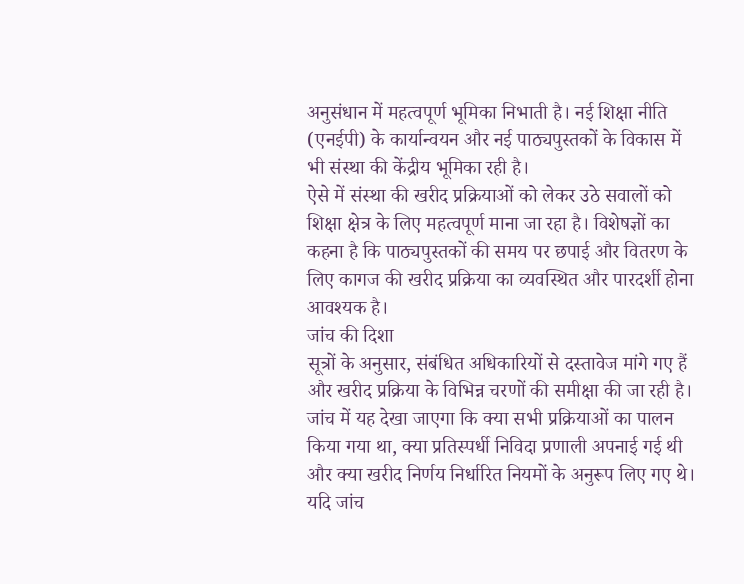अनुसंधान में महत्वपूर्ण भूमिका निभाती है। नई शिक्षा नीति (एनईपी) के कार्यान्वयन और नई पाठ्यपुस्तकों के विकास में भी संस्था की केंद्रीय भूमिका रही है।
ऐसे में संस्था की खरीद प्रक्रियाओं को लेकर उठे सवालों को शिक्षा क्षेत्र के लिए महत्वपूर्ण माना जा रहा है। विशेषज्ञों का कहना है कि पाठ्यपुस्तकों की समय पर छपाई और वितरण के लिए कागज की खरीद प्रक्रिया का व्यवस्थित और पारदर्शी होना आवश्यक है।
जांच की दिशा
सूत्रों के अनुसार, संबंधित अधिकारियों से दस्तावेज मांगे गए हैं और खरीद प्रक्रिया के विभिन्न चरणों की समीक्षा की जा रही है। जांच में यह देखा जाएगा कि क्या सभी प्रक्रियाओं का पालन किया गया था, क्या प्रतिस्पर्धी निविदा प्रणाली अपनाई गई थी और क्या खरीद निर्णय निर्धारित नियमों के अनुरूप लिए गए थे।
यदि जांच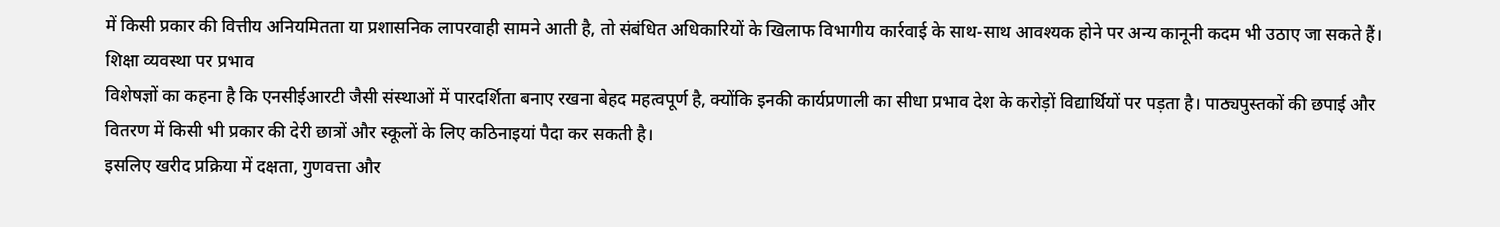में किसी प्रकार की वित्तीय अनियमितता या प्रशासनिक लापरवाही सामने आती है, तो संबंधित अधिकारियों के खिलाफ विभागीय कार्रवाई के साथ-साथ आवश्यक होने पर अन्य कानूनी कदम भी उठाए जा सकते हैं।
शिक्षा व्यवस्था पर प्रभाव
विशेषज्ञों का कहना है कि एनसीईआरटी जैसी संस्थाओं में पारदर्शिता बनाए रखना बेहद महत्वपूर्ण है, क्योंकि इनकी कार्यप्रणाली का सीधा प्रभाव देश के करोड़ों विद्यार्थियों पर पड़ता है। पाठ्यपुस्तकों की छपाई और वितरण में किसी भी प्रकार की देरी छात्रों और स्कूलों के लिए कठिनाइयां पैदा कर सकती है।
इसलिए खरीद प्रक्रिया में दक्षता, गुणवत्ता और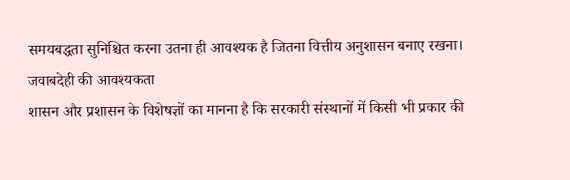समयबद्धता सुनिश्चित करना उतना ही आवश्यक है जितना वित्तीय अनुशासन बनाए रखना।
जवाबदेही की आवश्यकता
शासन और प्रशासन के विशेषज्ञों का मानना है कि सरकारी संस्थानों में किसी भी प्रकार की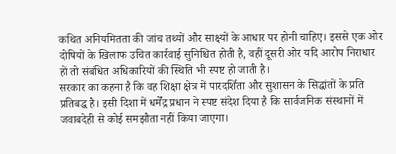कथित अनियमितता की जांच तथ्यों और साक्ष्यों के आधार पर होनी चाहिए। इससे एक ओर दोषियों के खिलाफ उचित कार्रवाई सुनिश्चित होती है, वहीं दूसरी ओर यदि आरोप निराधार हों तो संबंधित अधिकारियों की स्थिति भी स्पष्ट हो जाती है।
सरकार का कहना है कि वह शिक्षा क्षेत्र में पारदर्शिता और सुशासन के सिद्धांतों के प्रति प्रतिबद्ध है। इसी दिशा में धर्मेंद्र प्रधान ने स्पष्ट संदेश दिया है कि सार्वजनिक संस्थानों में जवाबदेही से कोई समझौता नहीं किया जाएगा।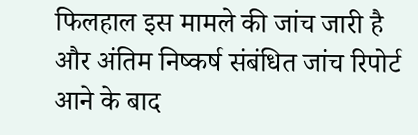फिलहाल इस मामले की जांच जारी है और अंतिम निष्कर्ष संबंधित जांच रिपोर्ट आने के बाद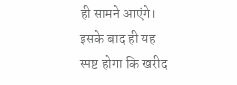ही सामने आएंगे। इसके बाद ही यह स्पष्ट होगा कि खरीद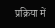प्रक्रिया में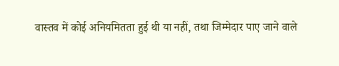वास्तव में कोई अनियमितता हुई थी या नहीं, तथा जिम्मेदार पाए जाने वाले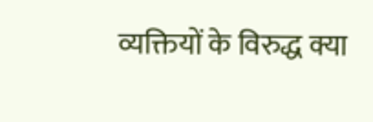व्यक्तियों के विरुद्ध क्या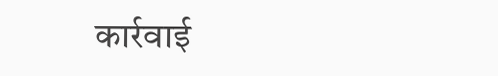कार्रवाई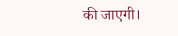की जाएगी।